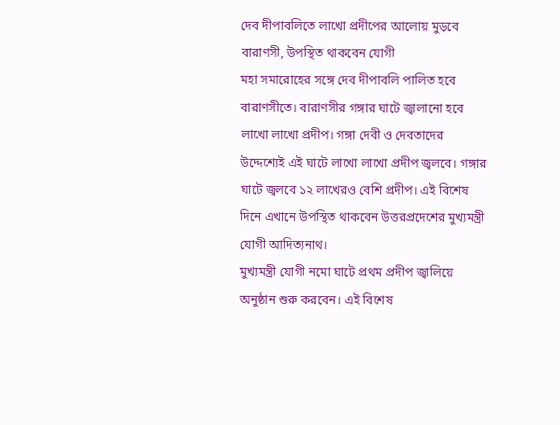দেব দীপাবলিতে লাখো প্রদীপের আলোয় মুড়বে বারাণসী, উপস্থিত থাকবেন যোগী
মহা সমারোহের সঙ্গে দেব দীপাবলি পালিত হবে বারাণসীতে। বারাণসীর গঙ্গার ঘাটে জ্বালানো হবে লাখো লাখো প্রদীপ। গঙ্গা দেবী ও দেবতাদের উদ্দেশ্যেই এই ঘাটে লাখো লাখো প্রদীপ জ্বলবে। গঙ্গার ঘাটে জ্বলবে ১২ লাখেরও বেশি প্রদীপ। এই বিশেষ দিনে এখানে উপস্থিত থাকবেন উত্তরপ্রদেশের মুখ্যমন্ত্রী যোগী আদিত্যনাথ।
মুখ্যমন্ত্রী যোগী নমো ঘাটে প্রথম প্রদীপ জ্বালিয়ে অনুষ্ঠান শুরু করবেন। এই বিশেষ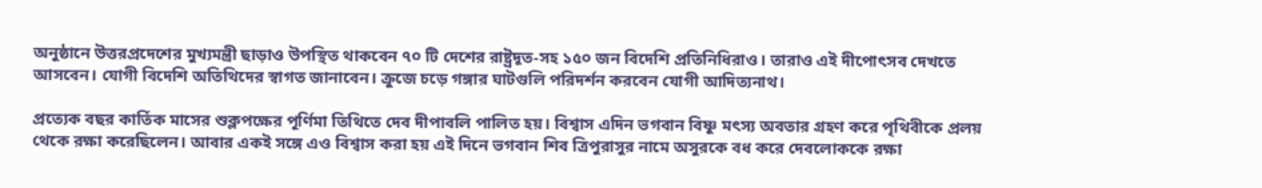অনুষ্ঠানে উত্তরপ্রদেশের মুখ্যমন্ত্রী ছাড়াও উপস্থিত থাকবেন ৭০ টি দেশের রাষ্ট্রদূত-সহ ১৫০ জন বিদেশি প্রতিনিধিরাও। তারাও এই দীপোৎসব দেখতে আসবেন। যোগী বিদেশি অতিথিদের স্বাগত জানাবেন। ক্রুজে চড়ে গঙ্গার ঘাটগুলি পরিদর্শন করবেন যোগী আদিত্যনাথ।

প্রত্যেক বছর কার্তিক মাসের শুক্লপক্ষের পূর্ণিমা তিথিতে দেব দীপাবলি পালিত হয়। বিশ্বাস এদিন ভগবান বিষ্ণু মৎস্য অবতার গ্রহণ করে পৃথিবীকে প্রলয় থেকে রক্ষা করেছিলেন। আবার একই সঙ্গে এও বিশ্বাস করা হয় এই দিনে ভগবান শিব ত্রিপুরাসুর নামে অসুরকে বধ করে দেবলোককে রক্ষা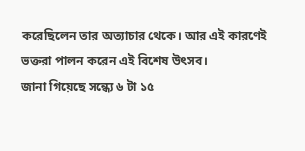করেছিলেন তার অত্যাচার থেকে। আর এই কারণেই ভক্তরা পালন করেন এই বিশেষ উৎসব।
জানা গিয়েছে সন্ধ্যে ৬ টা ১৫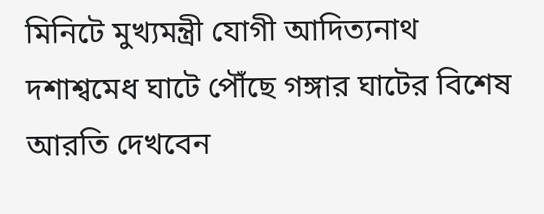মিনিটে মুখ্যমন্ত্রী যোগী আদিত্যনাথ দশাশ্বমেধ ঘাটে পৌঁছে গঙ্গার ঘাটের বিশেষ আরতি দেখবেন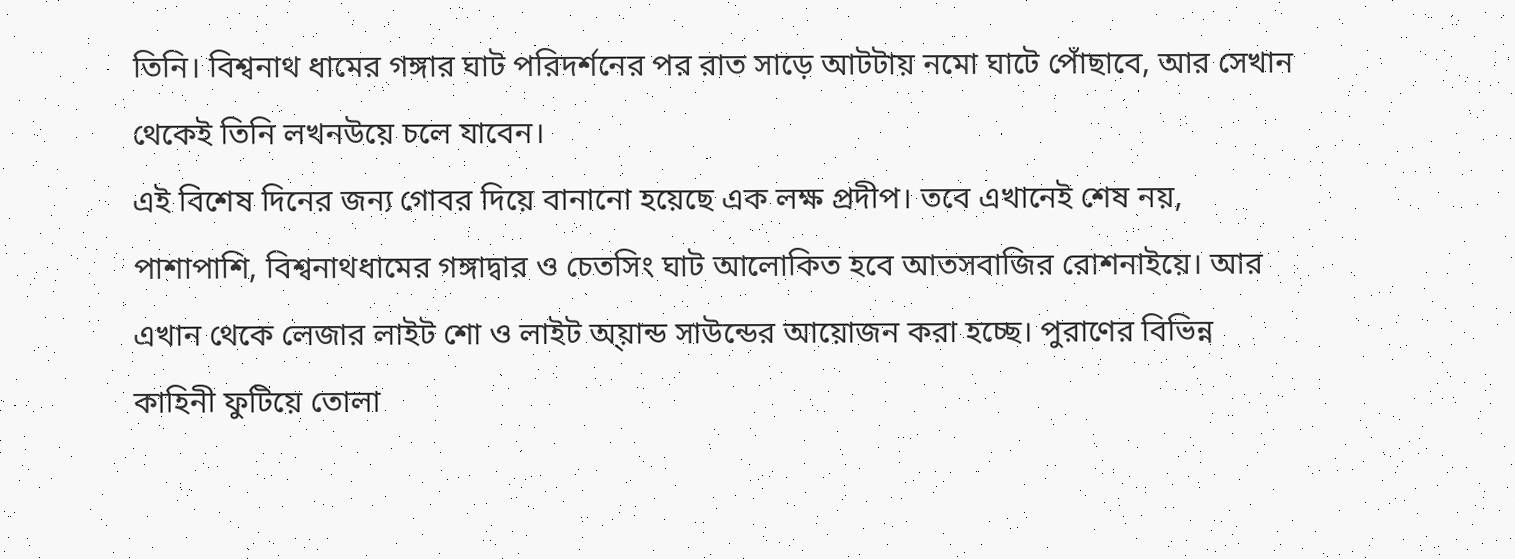তিনি। বিশ্বনাথ ধামের গঙ্গার ঘাট পরিদর্শনের পর রাত সাড়ে আটটায় নমো ঘাটে পোঁছাবে, আর সেখান থেকেই তিনি লখনউয়ে চলে যাবেন।
এই বিশেষ দিনের জন্য গোবর দিয়ে বানানো হয়েছে এক লক্ষ প্রদীপ। তবে এখানেই শেষ নয়, পাশাপাশি, বিশ্বনাথধামের গঙ্গাদ্বার ও চেতসিং ঘাট আলোকিত হবে আতসবাজির রোশনাইয়ে। আর এখান থেকে লেজার লাইট শো ও লাইট অ্য়ান্ড সাউন্ডের আয়োজন করা হচ্ছে। পুরাণের বিভিন্ন কাহিনী ফুটিয়ে তোলা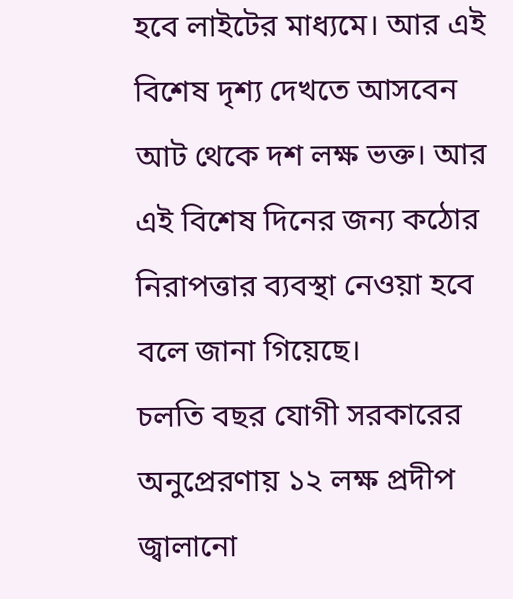হবে লাইটের মাধ্যমে। আর এই বিশেষ দৃশ্য দেখতে আসবেন আট থেকে দশ লক্ষ ভক্ত। আর এই বিশেষ দিনের জন্য কঠোর নিরাপত্তার ব্যবস্থা নেওয়া হবে বলে জানা গিয়েছে।
চলতি বছর যোগী সরকারের অনুপ্রেরণায় ১২ লক্ষ প্রদীপ জ্বালানো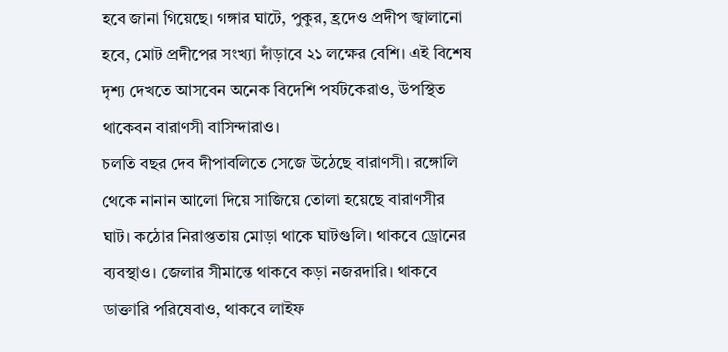হবে জানা গিয়েছে। গঙ্গার ঘাটে, পুকুর, হ্রদেও প্রদীপ জ্বালানো হবে, মোট প্রদীপের সংখ্যা দাঁড়াবে ২১ লক্ষের বেশি। এই বিশেষ দৃশ্য দেখতে আসবেন অনেক বিদেশি পর্যটকেরাও, উপস্থিত থাকেবন বারাণসী বাসিন্দারাও।
চলতি বছর দেব দীপাবলিতে সেজে উঠেছে বারাণসী। রঙ্গোলি থেকে নানান আলো দিয়ে সাজিয়ে তোলা হয়েছে বারাণসীর ঘাট। কঠোর নিরাপ্ততায় মোড়া থাকে ঘাটগুলি। থাকবে ড্রোনের ব্যবস্থাও। জেলার সীমান্তে থাকবে কড়া নজরদারি। থাকবে ডাক্তারি পরিষেবাও, থাকবে লাইফ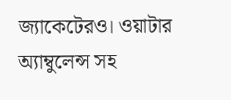জ্যাকেটেরও। ওয়াটার অ্যাম্বুলেন্স সহ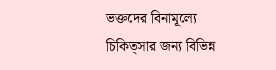ভক্তদের বিনামূল্যে চিকিত্সার জন্য বিভিন্ন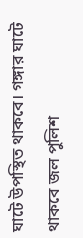ঘাটে উপস্থিত থাকবে। গঙ্গার ঘাটে থাকবে জল পুলিশ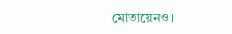মোতায়েনও।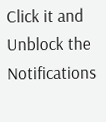Click it and Unblock the Notifications